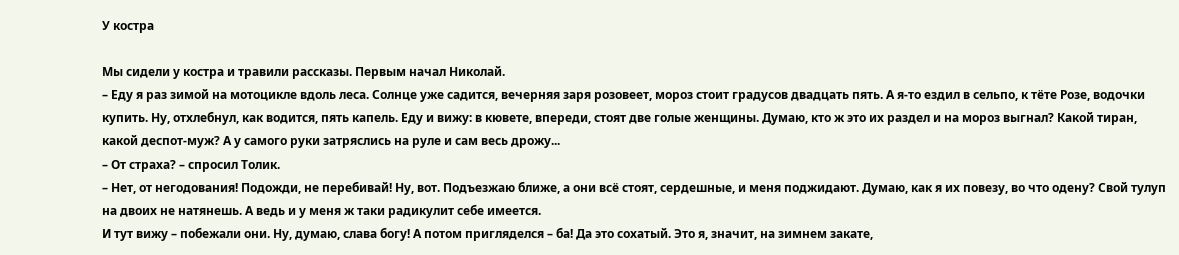У костра

Мы сидели у костра и травили рассказы. Первым начал Николай.
– Еду я раз зимой на мотоцикле вдоль леса. Солнце уже садится, вечерняя заря розовеет, мороз стоит градусов двадцать пять. А я-то ездил в сельпо, к тёте Розе, водочки купить. Ну, отхлебнул, как водится, пять капель. Еду и вижу: в кювете, впереди, стоят две голые женщины. Думаю, кто ж это их раздел и на мороз выгнал? Какой тиран, какой деспот-муж? А у самого руки затряслись на руле и сам весь дрожу...
– От страха? – спросил Толик.
– Нет, от негодования! Подожди, не перебивай! Ну, вот. Подъезжаю ближе, а они всё стоят, сердешные, и меня поджидают. Думаю, как я их повезу, во что одену? Свой тулуп на двоих не натянешь. А ведь и у меня ж таки радикулит себе имеется.
И тут вижу – побежали они. Ну, думаю, слава богу! А потом пригляделся – ба! Да это сохатый. Это я, значит, на зимнем закате,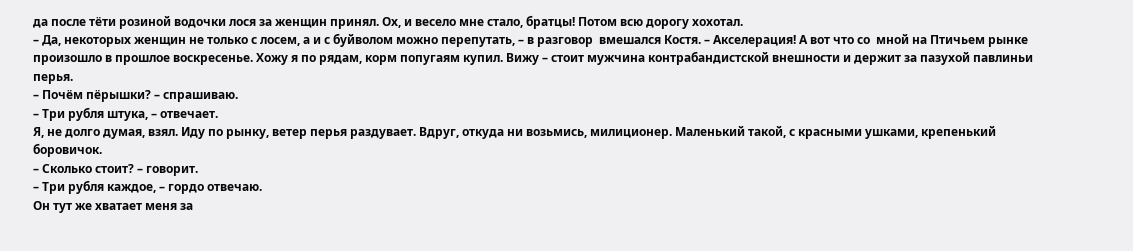да после тёти розиной водочки лося за женщин принял. Ох, и весело мне стало, братцы! Потом всю дорогу хохотал.
– Да, некоторых женщин не только с лосем, а и с буйволом можно перепутать, – в разговор  вмешался Костя. – Акселерация! А вот что со  мной на Птичьем рынке произошло в прошлое воскресенье. Хожу я по рядам, корм попугаям купил. Вижу – стоит мужчина контрабандистской внешности и держит за пазухой павлиньи перья.
– Почём пёрышки? – спрашиваю.
– Три рубля штука, – отвечает.
Я, не долго думая, взял. Иду по рынку, ветер перья раздувает. Вдруг, откуда ни возьмись, милиционер. Маленький такой, с красными ушками, крепенький боровичок.
– Сколько стоит? – говорит.
– Три рубля каждое, – гордо отвечаю.
Он тут же хватает меня за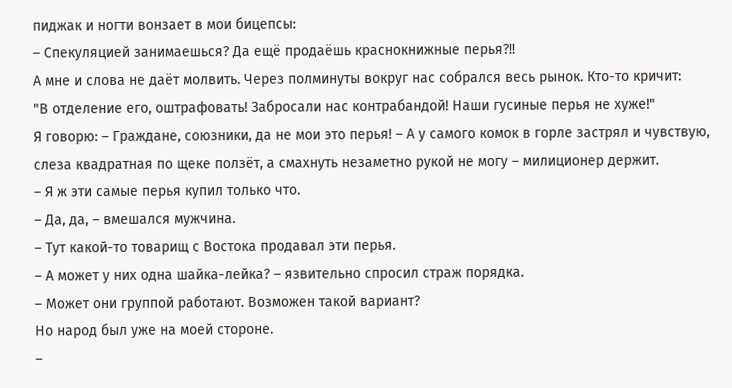пиджак и ногти вонзает в мои бицепсы:
– Спекуляцией занимаешься? Да ещё продаёшь краснокнижные перья?!!
А мне и слова не даёт молвить. Через полминуты вокруг нас собрался весь рынок. Кто-то кричит:
"В отделение его, оштрафовать! Забросали нас контрабандой! Наши гусиные перья не хуже!"
Я говорю: – Граждане, союзники, да не мои это перья! – А у самого комок в горле застрял и чувствую, слеза квадратная по щеке ползёт, а смахнуть незаметно рукой не могу – милиционер держит.
– Я ж эти самые перья купил только что.
– Да, да, – вмешался мужчина.
– Тут какой-то товарищ с Востока продавал эти перья.
– А может у них одна шайка-лейка? – язвительно спросил страж порядка.
– Может они группой работают. Возможен такой вариант?
Но народ был уже на моей стороне.
–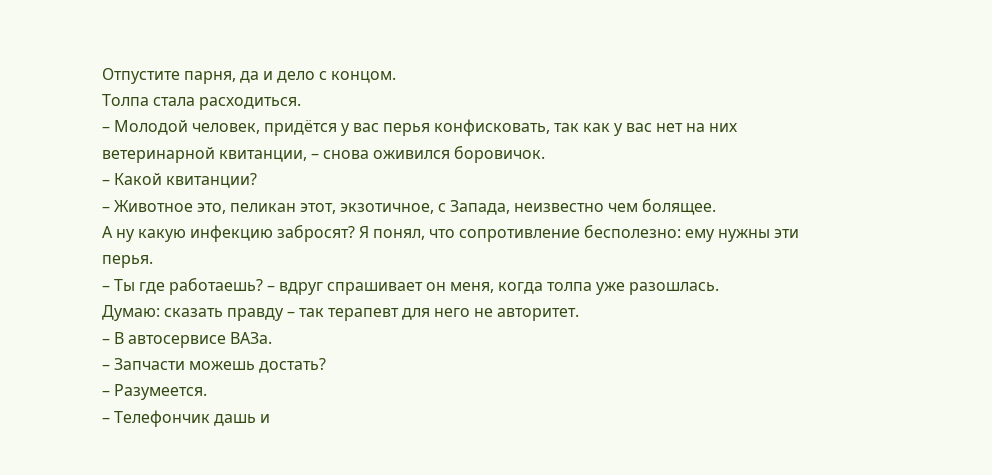Отпустите парня, да и дело с концом.
Толпа стала расходиться.
– Молодой человек, придётся у вас перья конфисковать, так как у вас нет на них ветеринарной квитанции, – снова оживился боровичок.
– Какой квитанции?
– Животное это, пеликан этот, экзотичное, с Запада, неизвестно чем болящее.
А ну какую инфекцию забросят? Я понял, что сопротивление бесполезно: ему нужны эти перья.
– Ты где работаешь? – вдруг спрашивает он меня, когда толпа уже разошлась.
Думаю: сказать правду – так терапевт для него не авторитет.
– В автосервисе ВАЗа.
– Запчасти можешь достать?
– Разумеется.
– Телефончик дашь и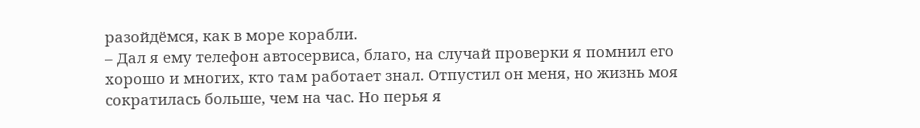разойдёмся, как в море корабли.
– Дал я ему телефон автосервиса, благо, на случай проверки я помнил его хорошо и многих, кто там работает знал. Отпустил он меня, но жизнь моя сократилась больше, чем на час. Но перья я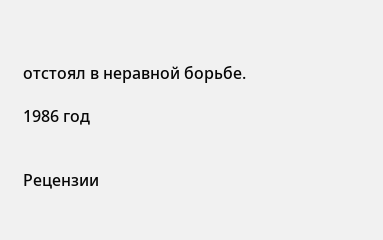отстоял в неравной борьбе.

1986 год


Рецензии